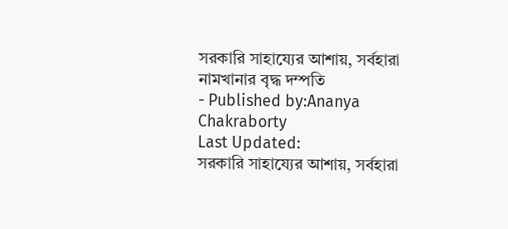সরকারি সাহায্যের আশায়, সর্বহারা নামখানার বৃদ্ধ দম্পতি
- Published by:Ananya Chakraborty
Last Updated:
সরকারি সাহায্যের আশায়, সর্বহারা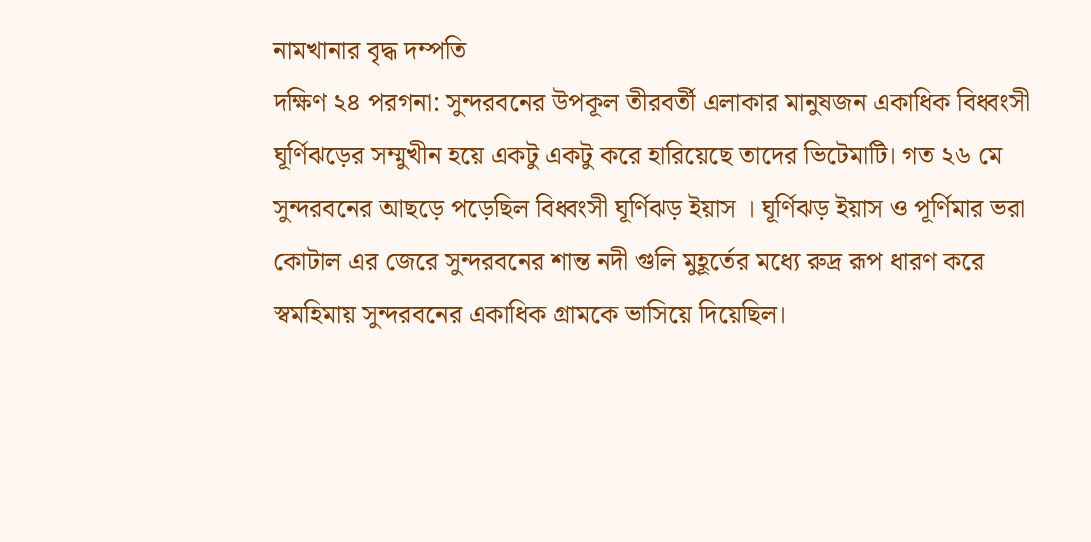নামখানার বৃদ্ধ দম্পতি
দক্ষিণ ২৪ পরগনা: সুন্দরবনের উপকূল তীরবর্তী এলাকার মানুষজন একাধিক বিধ্বংসী ঘূর্ণিঝড়ের সম্মুখীন হয়ে একটু একটু করে হারিয়েছে তাদের ভিটেমাটি। গত ২৬ মে সুন্দরবনের আছড়ে পড়েছিল বিধ্বংসী ঘূর্ণিঝড় ইয়াস । ঘূর্ণিঝড় ইয়াস ও পূর্ণিমার ভরা কোটাল এর জেরে সুন্দরবনের শান্ত নদী গুলি মুহূর্তের মধ্যে রুদ্র রূপ ধারণ করে স্বমহিমায় সুন্দরবনের একাধিক গ্রামকে ভাসিয়ে দিয়েছিল।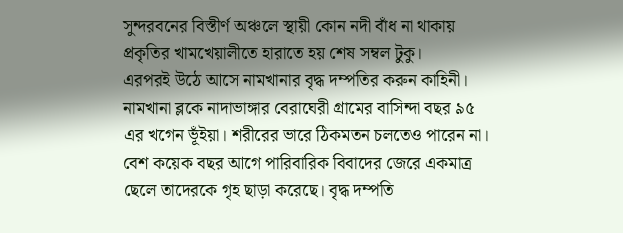সুন্দরবনের বিস্তীর্ণ অঞ্চলে স্থায়ী কোন নদী বাঁধ না থাকায় প্রকৃতির খামখেয়ালীতে হারাতে হয় শেষ সম্বল টুকু।
এরপরই উঠে আসে নামখানার বৃদ্ধ দম্পতির করুন কাহিনী। নামখানা ব্লকে নাদাভাঙ্গার বেরাঘেরী গ্রামের বাসিন্দা বছর ৯৫ এর খগেন ভূঁইয়া। শরীরের ভারে ঠিকমতন চলতেও পারেন না। বেশ কয়েক বছর আগে পারিবারিক বিবাদের জেরে একমাত্র ছেলে তাদেরকে গৃহ ছাড়া করেছে। বৃদ্ধ দম্পতি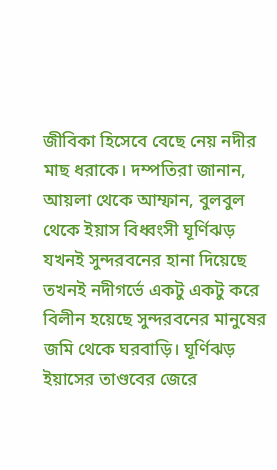জীবিকা হিসেবে বেছে নেয় নদীর মাছ ধরাকে। দম্পতিরা জানান, আয়লা থেকে আম্ফান, বুলবুল থেকে ইয়াস বিধ্বংসী ঘূর্ণিঝড় যখনই সুন্দরবনের হানা দিয়েছে তখনই নদীগর্ভে একটু একটু করে বিলীন হয়েছে সুন্দরবনের মানুষের জমি থেকে ঘরবাড়ি। ঘূর্ণিঝড় ইয়াসের তাণ্ডবের জেরে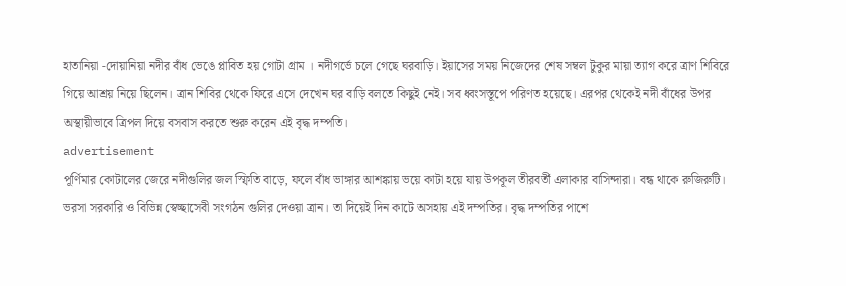হাতানিয়া -দোয়ানিয়া নদীর বাঁধ ভেঙে প্লাবিত হয় গোটা গ্রাম । নদীগর্ভে চলে গেছে ঘরবাড়ি। ইয়াসের সময় নিজেদের শেষ সম্বল টুকুর মায়া ত্যাগ করে ত্রাণ শিবিরে গিয়ে আশ্রয় নিয়ে ছিলেন। ত্রান শিবির থেকে ফিরে এসে দেখেন ঘর বাড়ি বলতে কিছুই নেই। সব ধ্বংসস্তূপে পরিণত হয়েছে। এরপর থেকেই নদী বাঁধের উপর অস্থায়ীভাবে ত্রিপল দিয়ে বসবাস করতে শুরু করেন এই বৃদ্ধ দম্পতি।
advertisement
পূর্ণিমার কোটালের জেরে নদীগুলির জল স্ফিতি বাড়ে, ফলে বাঁধ ভাঙ্গার আশঙ্কায় ভয়ে কাটা হয়ে যায় উপকূল তীরবর্তী এলাকার বাসিন্দারা। বন্ধ থাকে রুজিরুটি। ভরসা সরকারি ও বিভিন্ন স্বেচ্ছাসেবী সংগঠন গুলির দেওয়া ত্রান। তা দিয়েই দিন কাটে অসহায় এই দম্পতির। বৃদ্ধ দম্পতির পাশে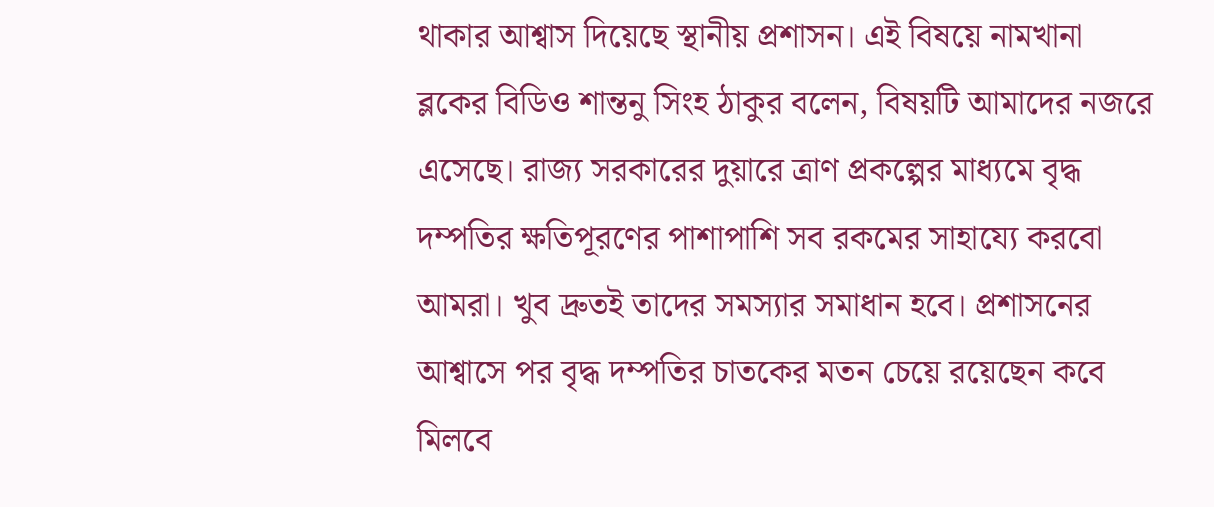থাকার আশ্বাস দিয়েছে স্থানীয় প্রশাসন। এই বিষয়ে নামখানা ব্লকের বিডিও শান্তনু সিংহ ঠাকুর বলেন, বিষয়টি আমাদের নজরে এসেছে। রাজ্য সরকারের দুয়ারে ত্রাণ প্রকল্পের মাধ্যমে বৃদ্ধ দম্পতির ক্ষতিপূরণের পাশাপাশি সব রকমের সাহায্যে করবো আমরা। খুব দ্রুতই তাদের সমস্যার সমাধান হবে। প্রশাসনের আশ্বাসে পর বৃদ্ধ দম্পতির চাতকের মতন চেয়ে রয়েছেন কবে মিলবে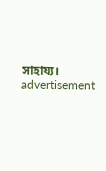সাহায্য।
advertisement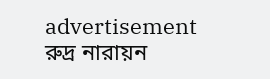advertisement
রুদ্র নারায়ন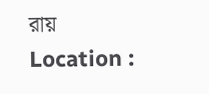রায়
Location :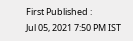First Published :
Jul 05, 2021 7:50 PM IST